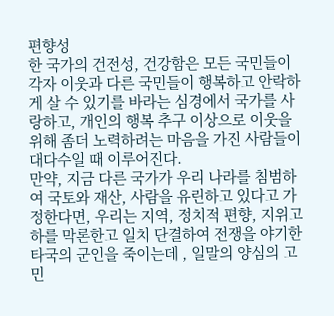편향성
한 국가의 건전성, 건강함은 모든 국민들이 각자 이웃과 다른 국민들이 행복하고 안락하게 살 수 있기를 바라는 심경에서 국가를 사랑하고, 개인의 행복 추구 이상으로 이웃을 위해 좀더 노력하려는 마음을 가진 사람들이 대다수일 때 이루어진다.
만약, 지금 다른 국가가 우리 나라를 침범하여 국토와 재산, 사람을 유린하고 있다고 가정한다면, 우리는 지역, 정치적 편향, 지위고하를 막론한고 일치 단결하여 전쟁을 야기한 타국의 군인을 죽이는데 , 일말의 양심의 고민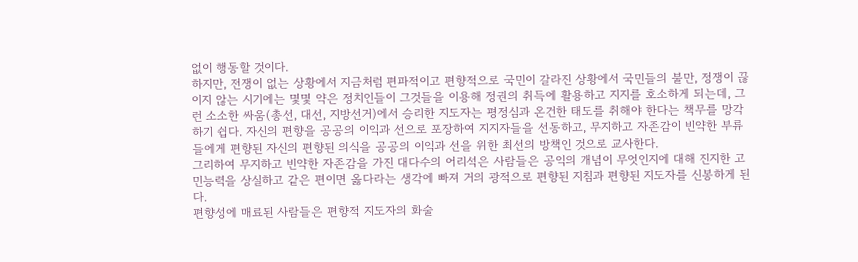없이 행동할 것이다.
하지만, 전쟁이 없는 상황에서 지금처럼 편파적이고 편향적으로 국민이 갈라진 상황에서 국민들의 불만, 정쟁이 끊이지 않는 시기에는 몇몇 약은 정치인들이 그것들을 이용해 정권의 취득에 활용하고 지지를 호소하게 되는데, 그런 소소한 싸움(총선, 대선, 지방선거)에서 승리한 지도자는 평정심과 온건한 태도를 취해야 한다는 책무를 망각하기 쉽다. 자신의 편향을 공공의 이익과 선으로 포장하여 지지자들을 선동하고, 무지하고 자존감이 빈약한 부류들에게 편향된 자신의 편향된 의식을 공공의 이익과 선을 위한 최선의 방책인 것으로 교사한다.
그리하여 무지하고 빈약한 자존감을 가진 대다수의 어리석은 사람들은 공익의 개념이 무엇인지에 대해 진지한 고민능력을 상실하고 같은 편이면 옳다라는 생각에 빠져 거의 광적으로 편향된 지침과 편향된 지도자를 신봉하게 된다.
편향성에 매료된 사람들은 편향적 지도자의 화술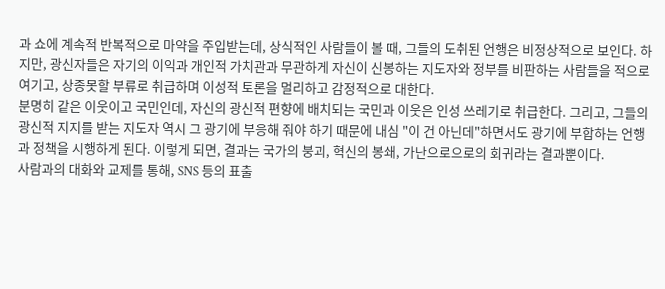과 쇼에 계속적 반복적으로 마약을 주입받는데, 상식적인 사람들이 볼 때, 그들의 도취된 언행은 비정상적으로 보인다. 하지만, 광신자들은 자기의 이익과 개인적 가치관과 무관하게 자신이 신봉하는 지도자와 정부를 비판하는 사람들을 적으로 여기고, 상종못할 부류로 취급하며 이성적 토론을 멀리하고 감정적으로 대한다.
분명히 같은 이웃이고 국민인데, 자신의 광신적 편향에 배치되는 국민과 이웃은 인성 쓰레기로 취급한다. 그리고, 그들의 광신적 지지를 받는 지도자 역시 그 광기에 부응해 줘야 하기 때문에 내심 "이 건 아닌데"하면서도 광기에 부합하는 언행과 정책을 시행하게 된다. 이렇게 되면, 결과는 국가의 붕괴, 혁신의 봉쇄, 가난으로으로의 회귀라는 결과뿐이다.
사람과의 대화와 교제를 통해, SNS 등의 표출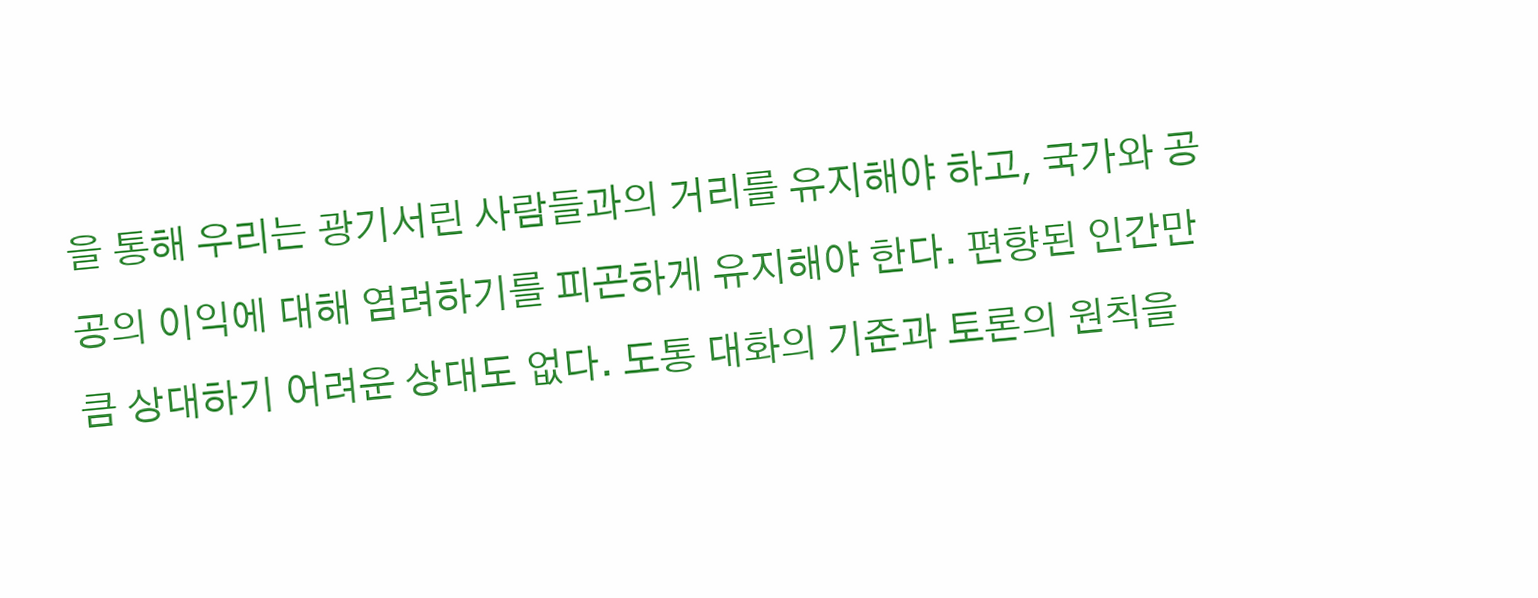을 통해 우리는 광기서린 사람들과의 거리를 유지해야 하고, 국가와 공공의 이익에 대해 염려하기를 피곤하게 유지해야 한다. 편향된 인간만큼 상대하기 어려운 상대도 없다. 도통 대화의 기준과 토론의 원칙을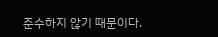준수하지 않기 때문이다.